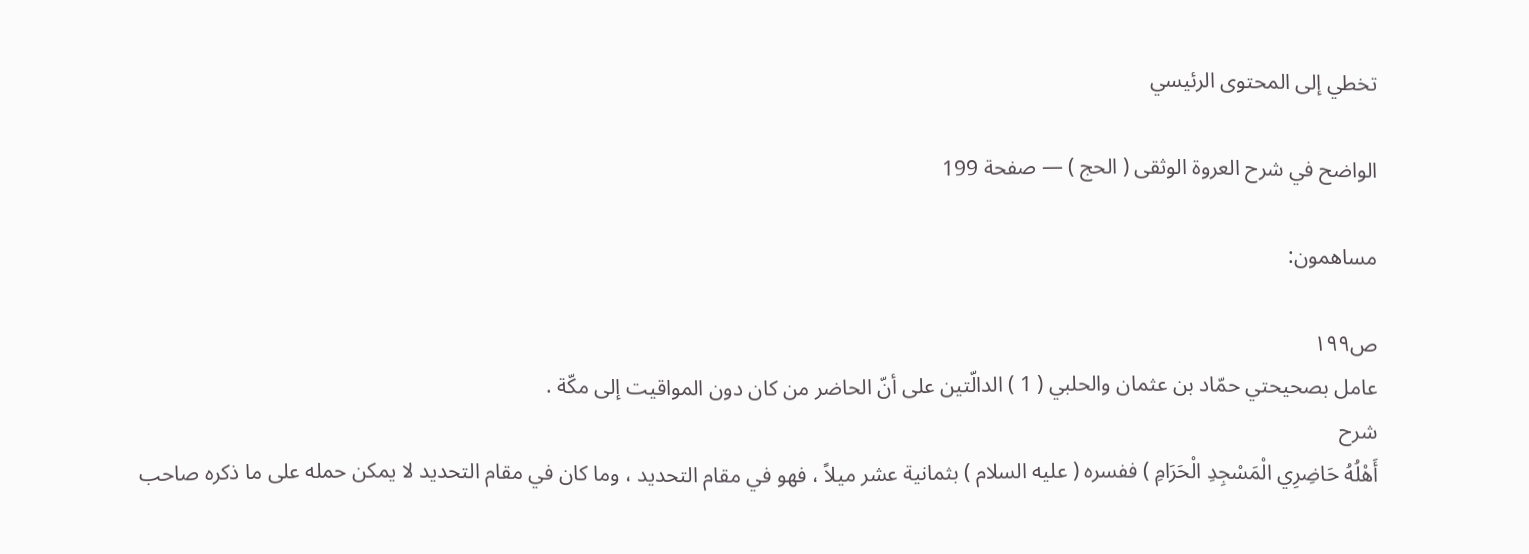تخطي إلى المحتوى الرئيسي

الواضح في شرح العروة الوثقى ( الحج ) — صفحة 199

مساهمون:

ص١٩٩
عامل بصحيحتي حمّاد بن عثمان والحلبي ( 1 ) الدالّتين على أنّ الحاضر من كان دون المواقيت إلى مكّة .
شرح
أَهْلُهُ حَاضِرِي الْمَسْجِدِ الْحَرَامِ ) ففسره ( عليه السلام ) بثمانية عشر ميلاً ، فهو في مقام التحديد ، وما كان في مقام التحديد لا يمكن حمله على ما ذكره صاحب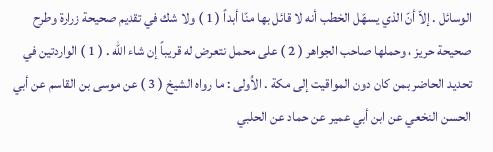الوسائل . إلاّ أنّ الذي يسهّل الخطب أنه لا قائل بها منّا أبداً ( 1 ) ولا شك في تقديم صحيحة زرارة وطرح صحيحة حريز ، وحملها صاحب الجواهر ( 2 ) على محمل نتعرض له قريباً إن شاء الله . ( 1 ) الواردتين في تحديد الحاضر بمن كان دون المواقيت إلى مكة . الاُولى : ما رواه الشيخ ( 3 ) عن موسى بن القاسم عن أبي الحسن النخعي عن ابن أبي عمير عن حماد عن الحلبي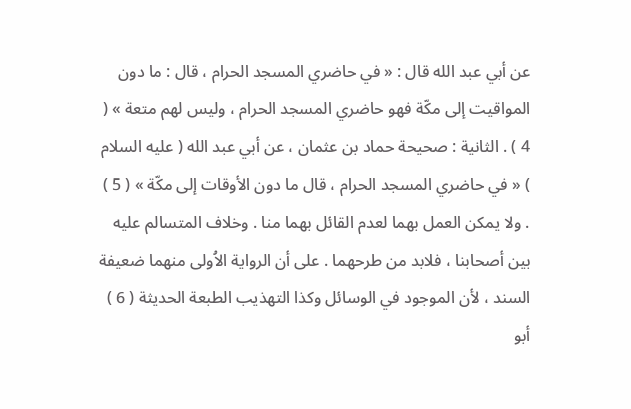عن أبي عبد الله قال : « في حاضري المسجد الحرام ، قال : ما دون المواقيت إلى مكّة فهو حاضري المسجد الحرام ، وليس لهم متعة » ( 4 ) . الثانية : صحيحة حماد بن عثمان ، عن أبي عبد الله ( عليه السلام ) « في حاضري المسجد الحرام ، قال ما دون الأوقات إلى مكّة » ( 5 ) . ولا يمكن العمل بهما لعدم القائل بهما منا . وخلاف المتسالم عليه بين أصحابنا ، فلابد من طرحهما . على أن الرواية الاُولى منهما ضعيفة السند ، لأن الموجود في الوسائل وكذا التهذيب الطبعة الحديثة ( 6 ) أبو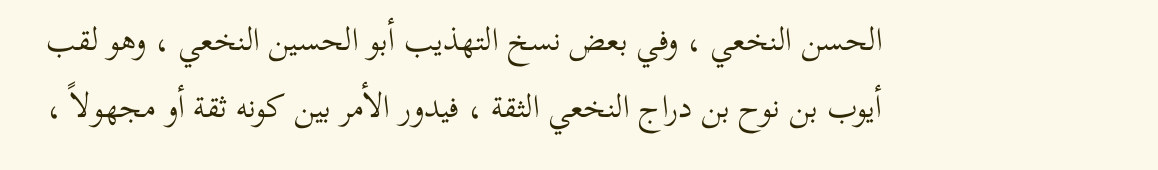الحسن النخعي ، وفي بعض نسخ التهذيب أبو الحسين النخعي ، وهو لقب أيوب بن نوح بن دراج النخعي الثقة ، فيدور الأمر بين كونه ثقة أو مجهولاً ،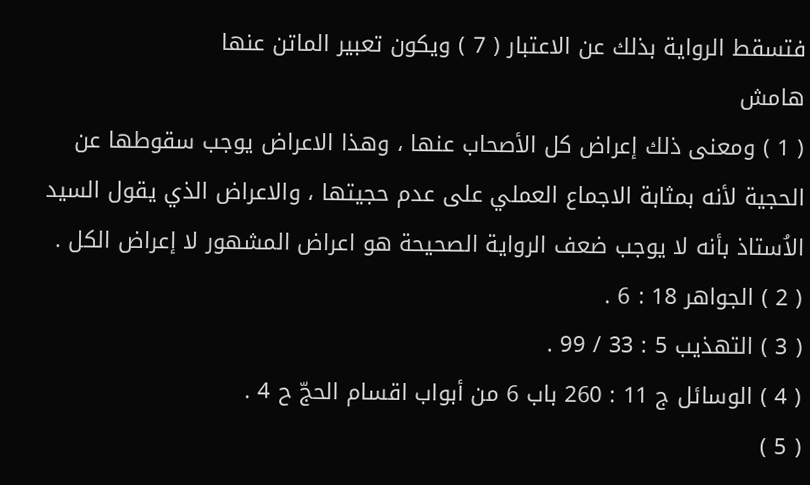فتسقط الرواية بذلك عن الاعتبار ( 7 ) ويكون تعبير الماتن عنها
هامش
( 1 ) ومعنى ذلك إعراض كل الأصحاب عنها ، وهذا الاعراض يوجب سقوطها عن الحجية لأنه بمثابة الاجماع العملي على عدم حجيتها ، والاعراض الذي يقول السيد الاُستاذ بأنه لا يوجب ضعف الرواية الصحيحة هو اعراض المشهور لا إعراض الكل .
( 2 ) الجواهر 18 : 6 .
( 3 ) التهذيب 5 : 33 / 99 .
( 4 ) الوسائل ج 11 : 260 باب 6 من أبواب اقسام الحجّ ح 4 .
( 5 )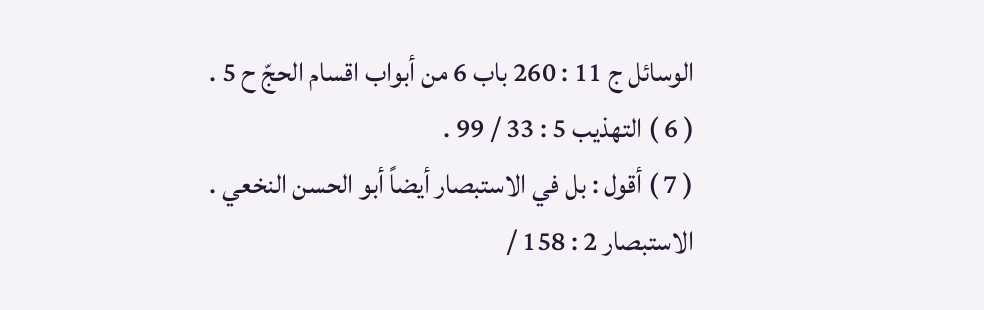الوسائل ج 11 : 260 باب 6 من أبواب اقسام الحجّ ح 5 .
( 6 ) التهذيب 5 : 33 / 99 .
( 7 ) أقول : بل في الاستبصار أيضاً أبو الحسن النخعي . الاستبصار 2 : 158 /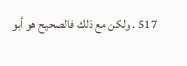517 . ولكن مع ذلك فالصحيح هو أبو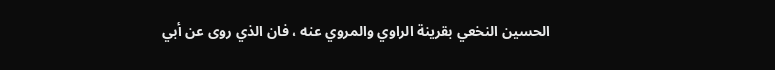الحسين النخعي بقرينة الراوي والمروي عنه ، فان الذي روى عن أبي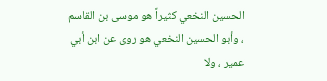الحسين النخعي كثيراً هو موسى بن القاسم ، وأبو الحسين النخعي هو روى عن ابن أبي عمير ، ولا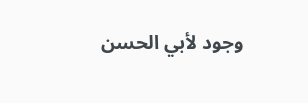وجود لأبي الحسن